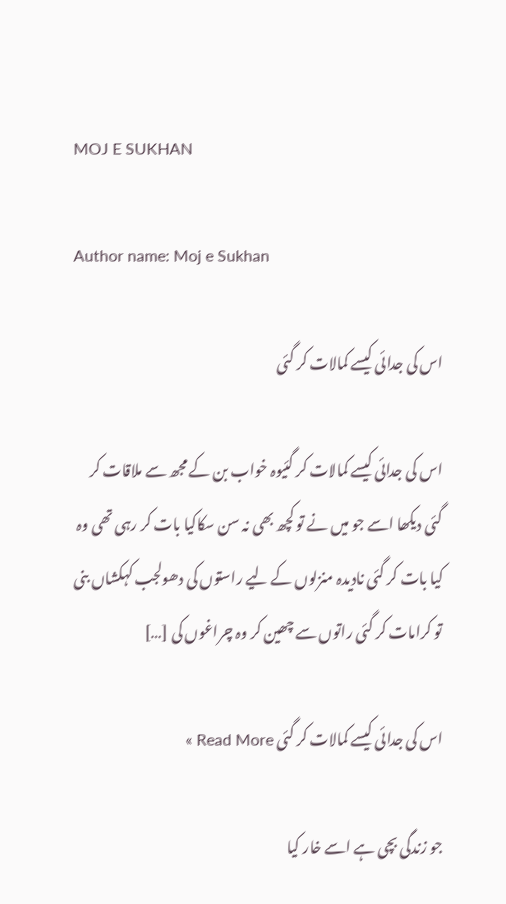MOJ E SUKHAN

Author name: Moj e Sukhan

اس کی جدائی کیسے کمالات کر گئی

اس کی جدائی کیسے کمالات کر گئیوہ خواب بن کے مجھ سے ملاقات کر گئی دیکھا اسے جو میں نے تو کچھ بھی نہ سن سکاکیا بات کر رہی تھی وہ کیا بات کر گئی نادیدہ منزلوں کے لیے راستوں کی دھولجب کہکشاں بنی تو کرامات کر گئی راتوں سے چھین کر وہ چراغوں کی […]

اس کی جدائی کیسے کمالات کر گئی Read More »

جو زندگی بچی ہے اسے خار کیا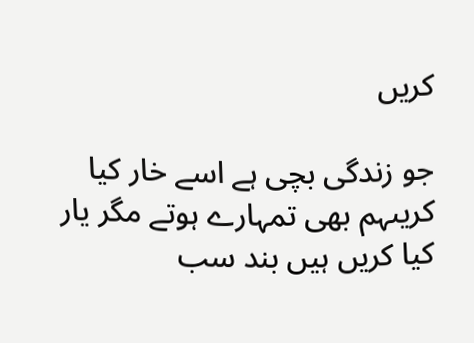کریں

جو زندگی بچی ہے اسے خار کیا کریںہم بھی تمہارے ہوتے مگر یار کیا کریں ہیں بند سب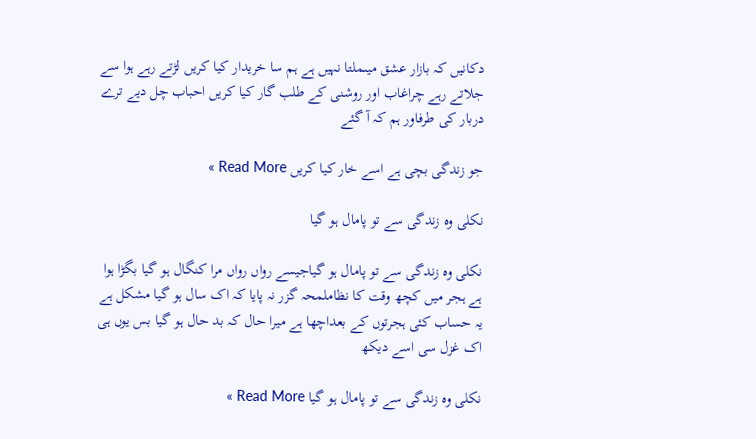دکانیں کہ بازار عشق میںملتا نہیں ہے ہم سا خریدار کیا کریں لڑتے رہے ہوا سے جلاتے رہے چراغاب اور روشنی کے طلب گار کیا کریں احباب چل دیے ترے دربار کی طرفاور ہم کہ آ گئے

جو زندگی بچی ہے اسے خار کیا کریں Read More »

نکلی وہ زندگی سے تو پامال ہو گیا

نکلی وہ زندگی سے تو پامال ہو گیاجیسے رواں رواں مرا کنگال ہو گیا بگڑا ہوا ہے ہجر میں کچھ وقت کا نظاملمحہ گزر نہ پایا کہ اک سال ہو گیا مشکل ہے یہ حساب کئی ہجرتوں کے بعداچھا ہے میرا حال کہ بد حال ہو گیا بس یوں ہی اک غزل سی اسے دیکھ

نکلی وہ زندگی سے تو پامال ہو گیا Read More »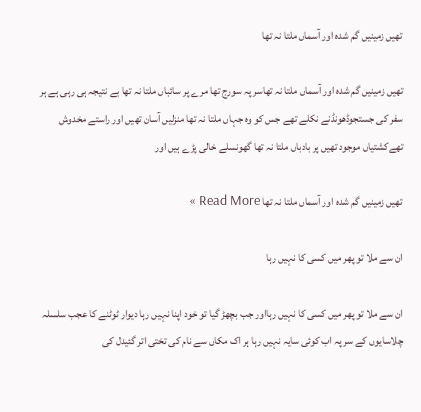تھیں زمینیں گم شدہ اور آسماں ملتا نہ تھا

تھیں زمینیں گم شدہ اور آسماں ملتا نہ تھاسر پہ سورج تھا مرے پر سائباں ملتا نہ تھا بے نتیجہ ہی رہی ہے ہر سفر کی جستجوڈھونڈنے نکلے تھے جس کو وہ جہاں ملتا نہ تھا منزلیں آسان تھیں اور راستے مخدوش تھےکشتیاں موجود تھیں پر بادباں ملتا نہ تھا گھونسلے خالی پڑے ہیں اور

تھیں زمینیں گم شدہ اور آسماں ملتا نہ تھا Read More »

ان سے ملا تو پھر میں کسی کا نہیں رہا

ان سے ملا تو پھر میں کسی کا نہیں رہااور جب بچھڑ گیا تو خود اپنا نہیں رہا دیوار ٹوٹنے کا عجب سلسلہ چلاسایوں کے سر پہ اب کوئی سایہ نہیں رہا ہر اک مکاں سے نام کی تختی اتر گئیدل کی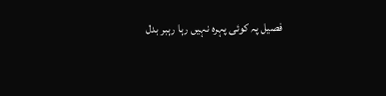فصیل پہ کوئی پہرہ نہیں رہا رہبر بدل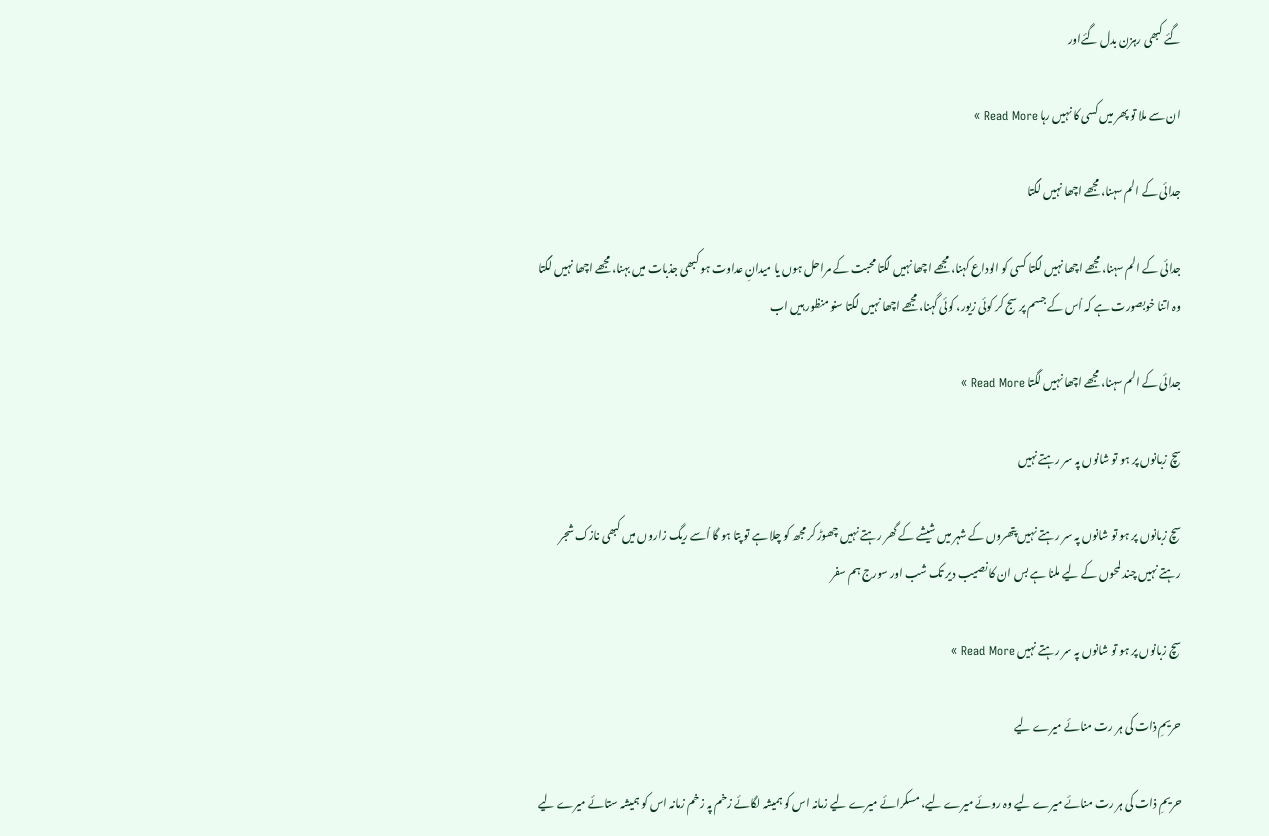گئے کبھی رہزن بدل گئےاور

ان سے ملا تو پھر میں کسی کا نہیں رہا Read More »

جدائی کے الم سہنا، مجھے اچھا نہیں لگتا

جدائی کے الم سہنا، مجھے اچھا نہیں لگتا کسی کو الوداع کہنا، مجھے اچھا نہیں لگتا محبت کے مراحل ہوں یا میدانِ عداوت ہو کبھی جذبات میں بہنا، مجھے اچھا نہیں لگتا وہ اتنا خوبصورت ہے کہ اُس کے جسم پر سج کر کوئی زیور، کوئی گہنا، مجھے اچھا نہیں لگتا سنو منظور ہیں اب

جدائی کے الم سہنا، مجھے اچھا نہیں لگتا Read More »

سچ زبانوں پر ہو تو شانوں پہ سر رہتے نہیں

سچ زبانوں پر ہو تو شانوں پہ سر رہتے نہیں پتھروں کے شہر میں شیشے کے گھر رہتے نہیں چھوڑ کر مجھ کو چلا ہے تو پتا ہو گا اُسے ریگ زاروں میں کبھی نازک شجر رہتے نہیں چند لمحوں کے لیے ملنا ہے بس ان کا نصیب دیر تک شب اور سورج ہم سفر

سچ زبانوں پر ہو تو شانوں پہ سر رہتے نہیں Read More »

حریمِ ذات کی ہر رت منائے میرے لیے

حریمِ ذات کی ہر رت منائے میرے لیے وہ روئے میرے لیے، مسکرائے میرے لیے زمانہ اس کو ہمیشہ لگائے زخم پہ زخم زمانہ اس کو ہمیشہ ستائے میرے لیے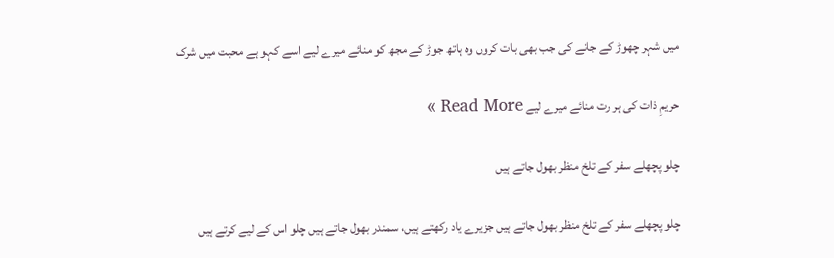میں شہر چھوڑ کے جانے کی جب بھی بات کروں وہ ہاتھ جوڑ کے مجھ کو منائے میرے لیے اسے کہو ہے محبت میں شرک

حریمِ ذات کی ہر رت منائے میرے لیے Read More »

چلو پچھلے سفر کے تلخ منظر بھول جاتے ہیں

چلو پچھلے سفر کے تلخ منظر بھول جاتے ہیں جزیرے یاد رکھتے ہیں، سمندر بھول جاتے ہیں چلو اس کے لیے کرتے ہیں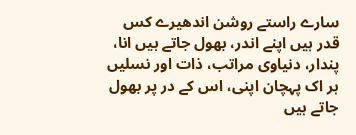سارے راستے روشن اندھیرے کس قدر ہیں اپنے اندر، بھول جاتے ہیں انا، پندار، دنیاوی مراتب، ذات اور نسلیں ہر اک پہچان اپنی، اس کے در پر بھول جاتے ہیں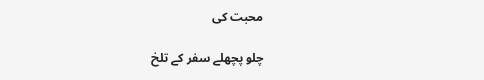محبت کی

چلو پچھلے سفر کے تلخ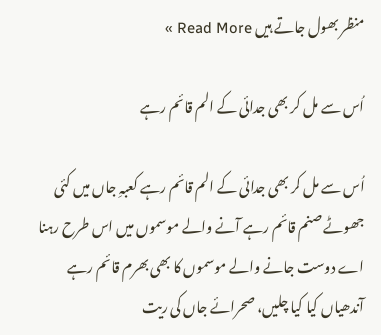منظر بھول جاتے ہیں Read More »

اُس سے مل کر بھی جدائی کے الم قائم رہے

اُس سے مل کر بھی جدائی کے الم قائم رہے کعبہِ جاں میں کئی جھوٹے صنم قائم رہے آنے والے موسموں میں اس طرح رہنا اے دوست جانے والے موسموں کا بھی بھرم قائم رہے آندھیاں کیا کیا چلیں، صحرائے جاں کی ریت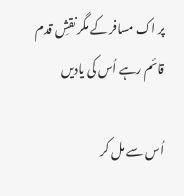پر اک مسافر کے مگر نقشِ قدم قائم رہے اُس کی یادیں

اُس سے مل کر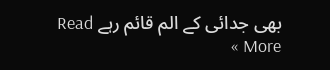بھی جدائی کے الم قائم رہے Read More »